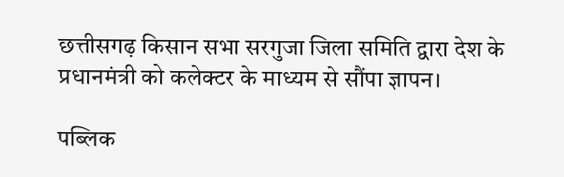छत्तीसगढ़ किसान सभा सरगुजा जिला समिति द्वारा देश के प्रधानमंत्री को कलेक्टर के माध्यम से सौंपा ज्ञापन।

पब्लिक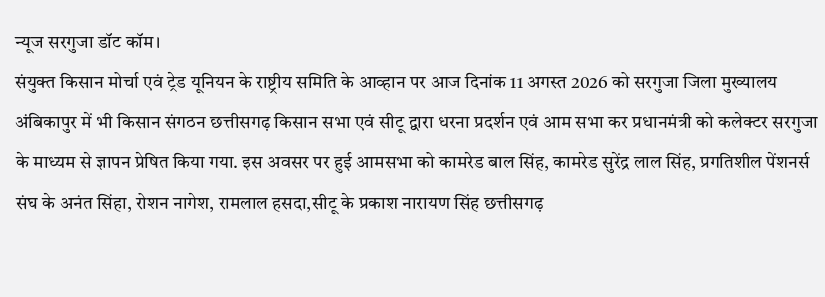न्यूज सरगुजा डॉट कॉम।
संयुक्त किसान मोर्चा एवं ट्रेड यूनियन के राष्ट्रीय समिति के आव्हान पर आज दिनांक 11 अगस्त 2026 को सरगुजा जिला मुख्यालय अंबिकापुर में भी किसान संगठन छत्तीसगढ़ किसान सभा एवं सीटू द्वारा धरना प्रदर्शन एवं आम सभा कर प्रधानमंत्री को कलेक्टर सरगुजा के माध्यम से ज्ञापन प्रेषित किया गया. इस अवसर पर हुई आमसभा को कामरेड बाल सिंह, कामरेड सुरेंद्र लाल सिंह, प्रगतिशील पेंशनर्स संघ के अनंत सिंहा, रोशन नागेश, रामलाल हसदा,सीटू के प्रकाश नारायण सिंह छत्तीसगढ़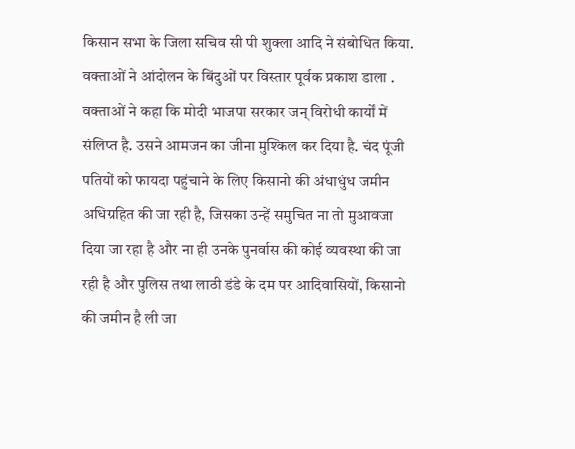किसान सभा के जिला सचिव सी पी शुक्ला आदि ने संबोधित किया. वक्ताओं ने आंदोलन के बिंदुओं पर विस्तार पूर्वक प्रकाश डाला . वक्ताओं ने कहा कि मोदी भाजपा सरकार जन् विरोधी कार्यों में संलिप्त है. उसने आमजन का जीना मुश्किल कर दिया है. चंद पूंजी पतियों को फायदा पहुंचाने के लिए किसानो की अंधाधुंध जमीन अधिग्रहित की जा रही है, जिसका उन्हें समुचित ना तो मुआवजा दिया जा रहा है और ना ही उनके पुनर्वास की कोई व्यवस्था की जा रही है और पुलिस तथा लाठी डंडे के दम पर आदिवासियों, किसानो की जमीन है ली जा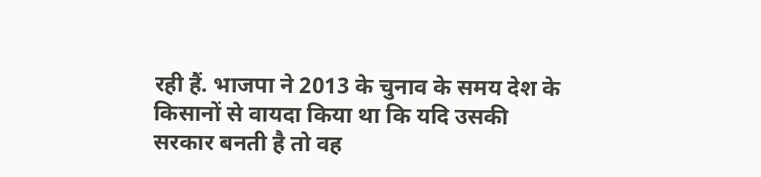रही हैं. भाजपा ने 2013 के चुनाव के समय देश के किसानों से वायदा किया था कि यदि उसकी सरकार बनती है तो वह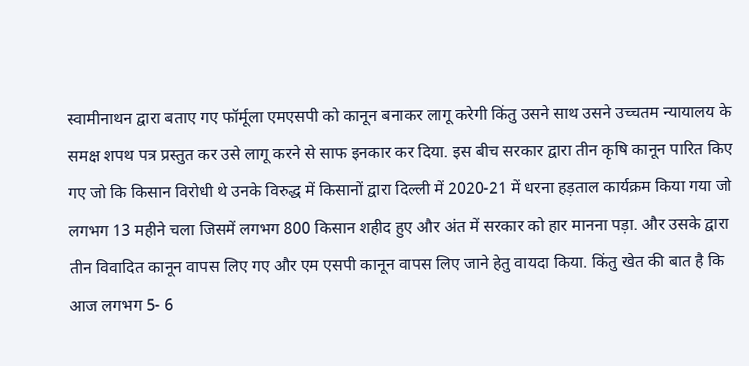स्वामीनाथन द्वारा बताए गए फॉर्मूला एमएसपी को कानून बनाकर लागू करेगी किंतु उसने साथ उसने उच्चतम न्यायालय के समक्ष शपथ पत्र प्रस्तुत कर उसे लागू करने से साफ इनकार कर दिया. इस बीच सरकार द्वारा तीन कृषि कानून पारित किए गए जो कि किसान विरोधी थे उनके विरुद्ध में किसानों द्वारा दिल्ली में 2020-21 में धरना हड़ताल कार्यक्रम किया गया जो लगभग 13 महीने चला जिसमें लगभग 800 किसान शहीद हुए और अंत में सरकार को हार मानना पड़ा. और उसके द्वारा तीन विवादित कानून वापस लिए गए और एम एसपी कानून वापस लिए जाने हेतु वायदा किया. किंतु खेत की बात है कि आज लगभग 5- 6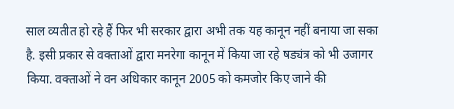साल व्यतीत हो रहे हैं फिर भी सरकार द्वारा अभी तक यह कानून नहीं बनाया जा सका है. इसी प्रकार से वक्ताओं द्वारा मनरेगा कानून में किया जा रहे षड्यंत्र को भी उजागर किया. वक्ताओं ने वन अधिकार कानून 2005 को कमजोर किए जाने की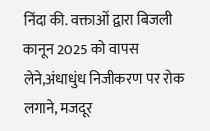निंदा की. वक्ताओं द्वारा बिजली कानून 2025 को वापस लेने,अंधाधुंध निजीकरण पर रोक लगाने, मजदूर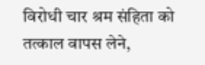विरोधी चार श्रम संहिता को तत्काल वापस लेने,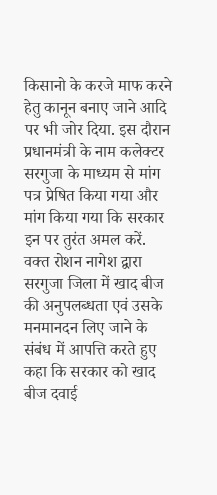किसानो के करजे माफ करने हेतु कानून बनाए जाने आदि पर भी जोर दिया. इस दौरान प्रधानमंत्री के नाम कलेक्टर सरगुजा के माध्यम से मांग पत्र प्रेषित किया गया और मांग किया गया कि सरकार इन पर तुरंत अमल करें. वक्त रोशन नागेश द्वारा सरगुजा जिला में खाद बीज की अनुपलब्धता एवं उसके मनमानदन लिए जाने के संबंध में आपत्ति करते हुए कहा कि सरकार को खाद बीज दवाई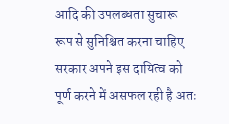आदि की उपलब्धता सुचारू रूप से सुनिश्चित करना चाहिए सरकार अपने इस दायित्व को पूर्ण करने में असफल रही है अतः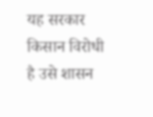यह सरकार किसान विरोधी है उसे शासन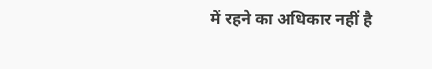में रहने का अधिकार नहीं है